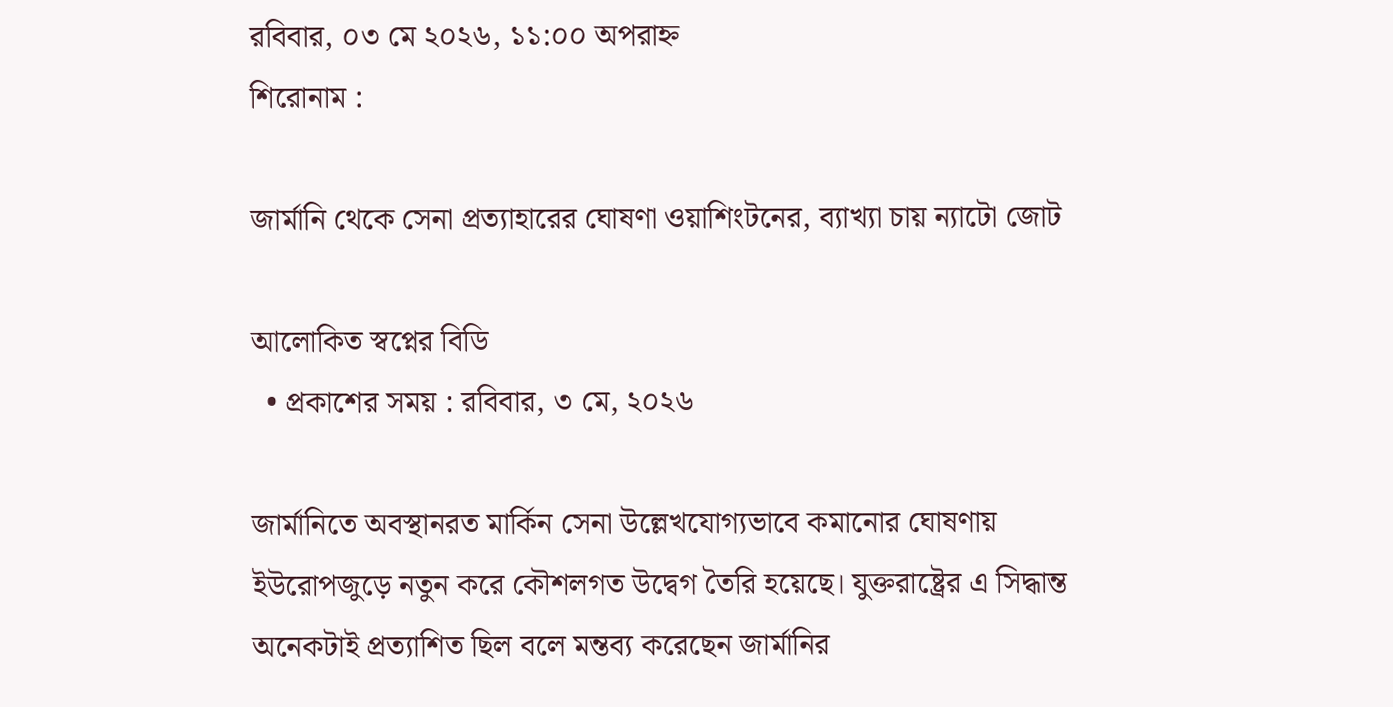রবিবার, ০৩ মে ২০২৬, ১১:০০ অপরাহ্ন
শিরোনাম :

জার্মানি থেকে সেনা প্রত্যাহারের ঘোষণা ওয়াশিংটনের, ব্যাখ্যা চায় ন্যাটো জোট

আলোকিত স্বপ্নের বিডি
  • প্রকাশের সময় : রবিবার, ৩ মে, ২০২৬

জার্মানিতে অবস্থানরত মার্কিন সেনা উল্লেখযোগ্যভাবে কমানোর ঘোষণায় ইউরোপজুড়ে নতুন করে কৌশলগত উদ্বেগ তৈরি হয়েছে। যুক্তরাষ্ট্রের এ সিদ্ধান্ত অনেকটাই প্রত্যাশিত ছিল বলে মন্তব্য করেছেন জার্মানির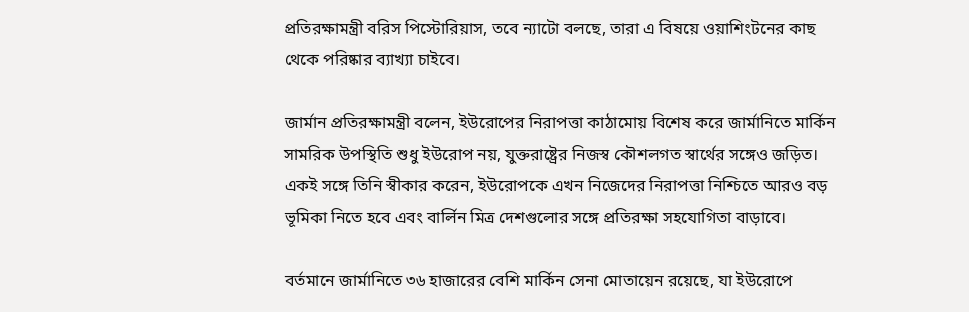প্রতিরক্ষামন্ত্রী বরিস পিস্টোরিয়াস, তবে ন্যাটো বলছে, তারা এ বিষয়ে ওয়াশিংটনের কাছ থেকে পরিষ্কার ব্যাখ্যা চাইবে।

জার্মান প্রতিরক্ষামন্ত্রী বলেন, ইউরোপের নিরাপত্তা কাঠামোয় বিশেষ করে জার্মানিতে মার্কিন সামরিক উপস্থিতি শুধু ইউরোপ নয়, যুক্তরাষ্ট্রের নিজস্ব কৌশলগত স্বার্থের সঙ্গেও জড়িত। একই সঙ্গে তিনি স্বীকার করেন, ইউরোপকে এখন নিজেদের নিরাপত্তা নিশ্চিতে আরও বড় ভূমিকা নিতে হবে এবং বার্লিন মিত্র দেশগুলোর সঙ্গে প্রতিরক্ষা সহযোগিতা বাড়াবে।

বর্তমানে জার্মানিতে ৩৬ হাজারের বেশি মার্কিন সেনা মোতায়েন রয়েছে, যা ইউরোপে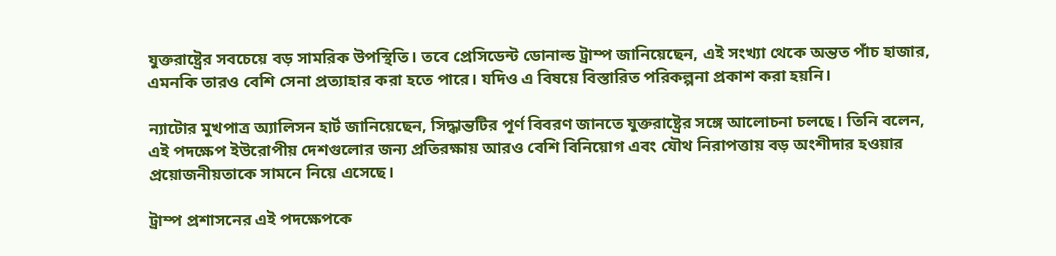যুক্তরাষ্ট্রের সবচেয়ে বড় সামরিক উপস্থিতি। তবে প্রেসিডেন্ট ডোনাল্ড ট্রাম্প জানিয়েছেন, এই সংখ্যা থেকে অন্তত পাঁচ হাজার, এমনকি তারও বেশি সেনা প্রত্যাহার করা হতে পারে। যদিও এ বিষয়ে বিস্তারিত পরিকল্পনা প্রকাশ করা হয়নি।

ন্যাটোর মুখপাত্র অ্যালিসন হার্ট জানিয়েছেন, সিদ্ধান্তটির পূর্ণ বিবরণ জানতে যুক্তরাষ্ট্রের সঙ্গে আলোচনা চলছে। তিনি বলেন, এই পদক্ষেপ ইউরোপীয় দেশগুলোর জন্য প্রতিরক্ষায় আরও বেশি বিনিয়োগ এবং যৌথ নিরাপত্তায় বড় অংশীদার হওয়ার প্রয়োজনীয়তাকে সামনে নিয়ে এসেছে।

ট্রাম্প প্রশাসনের এই পদক্ষেপকে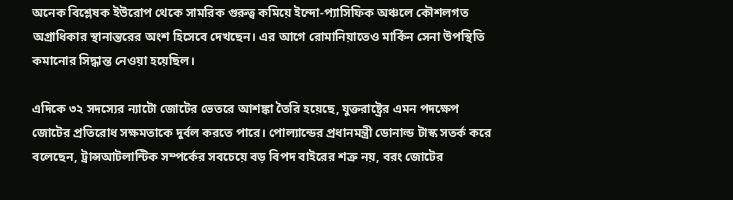অনেক বিশ্লেষক ইউরোপ থেকে সামরিক গুরুত্ব কমিয়ে ইন্দো-প্যাসিফিক অঞ্চলে কৌশলগত অগ্রাধিকার স্থানান্তরের অংশ হিসেবে দেখছেন। এর আগে রোমানিয়াতেও মার্কিন সেনা উপস্থিতি কমানোর সিদ্ধান্ত নেওয়া হয়েছিল।

এদিকে ৩২ সদস্যের ন্যাটো জোটের ভেতরে আশঙ্কা তৈরি হয়েছে, যুক্তরাষ্ট্রের এমন পদক্ষেপ জোটের প্রতিরোধ সক্ষমতাকে দুর্বল করতে পারে। পোল্যান্ডের প্রধানমন্ত্রী ডোনাল্ড টাস্ক সতর্ক করে বলেছেন, ট্রান্সআটলান্টিক সম্পর্কের সবচেয়ে বড় বিপদ বাইরের শত্রু নয়, বরং জোটের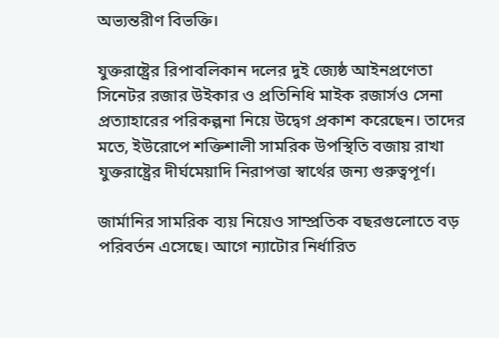অভ্যন্তরীণ বিভক্তি।

যুক্তরাষ্ট্রের রিপাবলিকান দলের দুই জ্যেষ্ঠ আইনপ্রণেতা সিনেটর রজার উইকার ও প্রতিনিধি মাইক রজার্সও সেনা প্রত্যাহারের পরিকল্পনা নিয়ে উদ্বেগ প্রকাশ করেছেন। তাদের মতে, ইউরোপে শক্তিশালী সামরিক উপস্থিতি বজায় রাখা যুক্তরাষ্ট্রের দীর্ঘমেয়াদি নিরাপত্তা স্বার্থের জন্য গুরুত্বপূর্ণ।

জার্মানির সামরিক ব্যয় নিয়েও সাম্প্রতিক বছরগুলোতে বড় পরিবর্তন এসেছে। আগে ন্যাটোর নির্ধারিত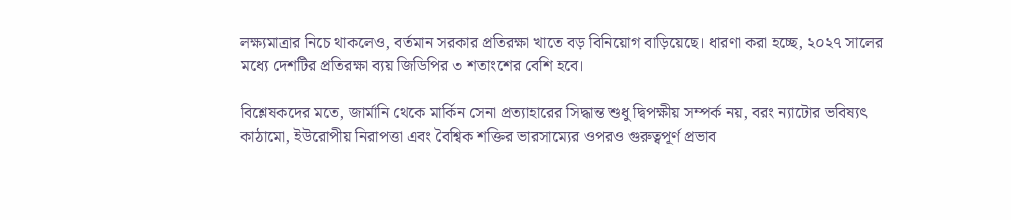লক্ষ্যমাত্রার নিচে থাকলেও, বর্তমান সরকার প্রতিরক্ষা খাতে বড় বিনিয়োগ বাড়িয়েছে। ধারণা করা হচ্ছে, ২০২৭ সালের মধ্যে দেশটির প্রতিরক্ষা ব্যয় জিডিপির ৩ শতাংশের বেশি হবে।

বিশ্লেষকদের মতে, জার্মানি থেকে মার্কিন সেনা প্রত্যাহারের সিদ্ধান্ত শুধু দ্বিপক্ষীয় সম্পর্ক নয়, বরং ন্যাটোর ভবিষ্যৎ কাঠামো, ইউরোপীয় নিরাপত্তা এবং বৈশ্বিক শক্তির ভারসাম্যের ওপরও গুরুত্বপূর্ণ প্রভাব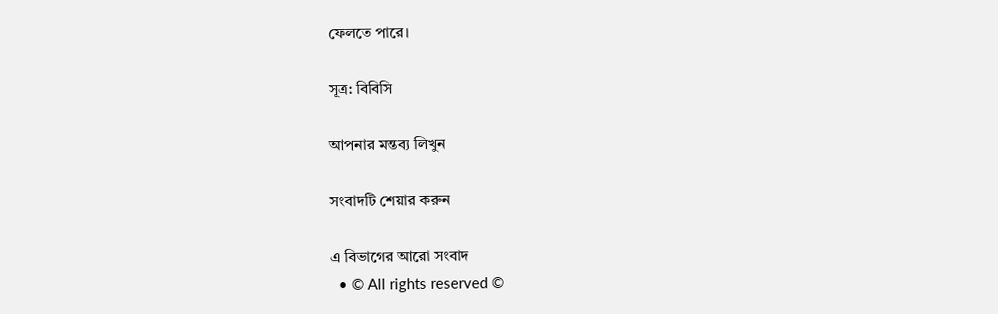ফেলতে পারে।

সূত্র: বিবিসি

আপনার মন্তব্য লিখুন

সংবাদটি শেয়ার করুন

এ বিভাগের আরো সংবাদ
  • © All rights reserved ©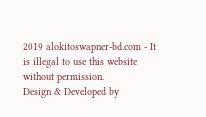2019 alokitoswapner-bd.com - It is illegal to use this website without permission.
Design & Developed by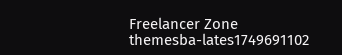Freelancer Zone
themesba-lates1749691102